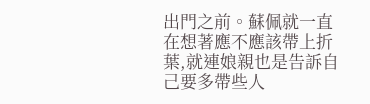出門之前。蘇佩就一直在想著應不應該帶上折葉,就連娘親也是告訴自己要多帶些人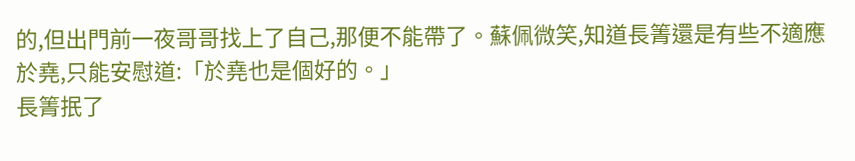的,但出門前一夜哥哥找上了自己,那便不能帶了。蘇佩微笑,知道長箐還是有些不適應於堯,只能安慰道:「於堯也是個好的。」
長箐抿了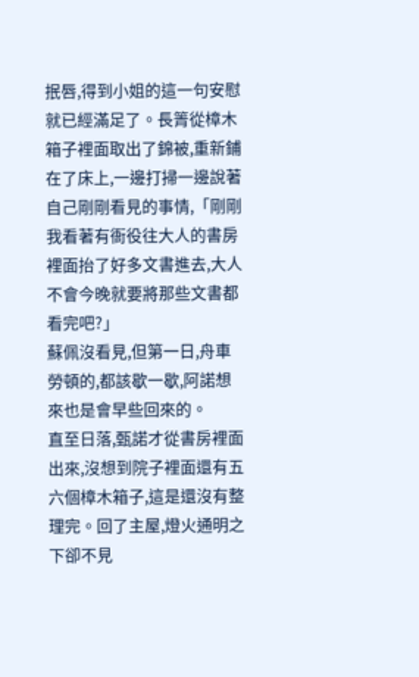抿唇,得到小姐的這一句安慰就已經滿足了。長箐從樟木箱子裡面取出了錦被,重新鋪在了床上,一邊打掃一邊說著自己剛剛看見的事情,「剛剛我看著有衙役往大人的書房裡面抬了好多文書進去,大人不會今晚就要將那些文書都看完吧?」
蘇佩沒看見,但第一日,舟車勞頓的,都該歇一歇,阿諾想來也是會早些回來的。
直至日落,甄諾才從書房裡面出來,沒想到院子裡面還有五六個樟木箱子,這是還沒有整理完。回了主屋,燈火通明之下卻不見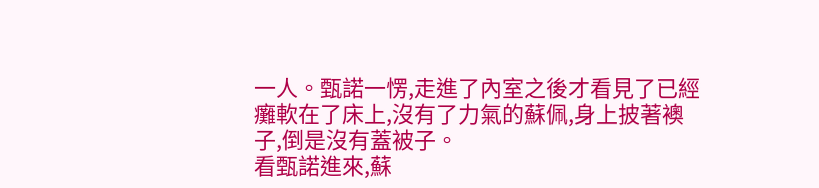一人。甄諾一愣,走進了內室之後才看見了已經癱軟在了床上,沒有了力氣的蘇佩,身上披著襖子,倒是沒有蓋被子。
看甄諾進來,蘇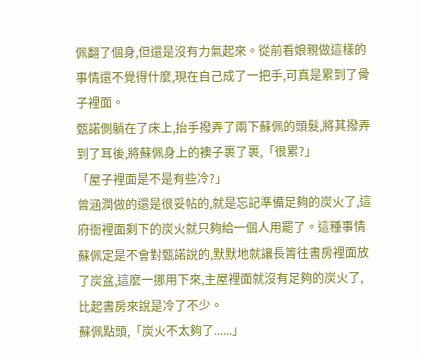佩翻了個身,但還是沒有力氣起來。從前看娘親做這樣的事情還不覺得什麼,現在自己成了一把手,可真是累到了骨子裡面。
甄諾側躺在了床上,抬手撥弄了兩下蘇佩的頭髮,將其撥弄到了耳後,將蘇佩身上的襖子裹了裹,「很累?」
「屋子裡面是不是有些冷?」
曾涵潤做的還是很妥帖的,就是忘記準備足夠的炭火了,這府衙裡面剩下的炭火就只夠給一個人用罷了。這種事情蘇佩定是不會對甄諾說的,默默地就讓長箐往書房裡面放了炭盆,這麼一挪用下來,主屋裡面就沒有足夠的炭火了,比起書房來說是冷了不少。
蘇佩點頭,「炭火不太夠了......」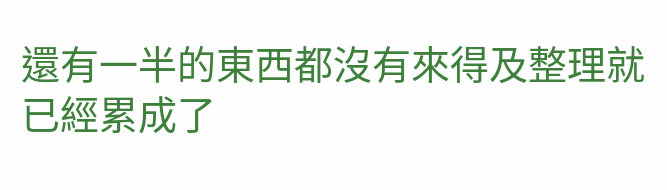還有一半的東西都沒有來得及整理就已經累成了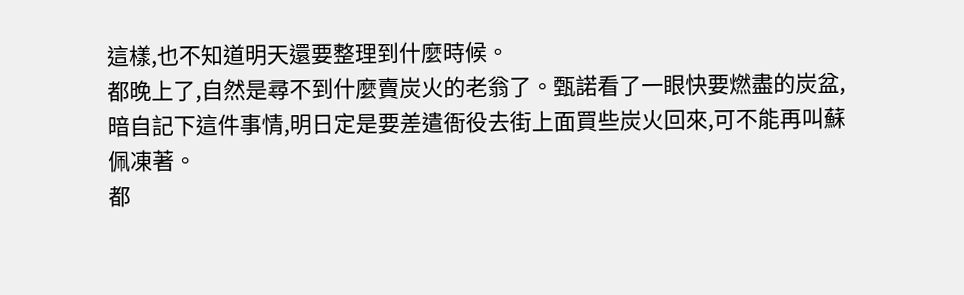這樣,也不知道明天還要整理到什麼時候。
都晚上了,自然是尋不到什麼賣炭火的老翁了。甄諾看了一眼快要燃盡的炭盆,暗自記下這件事情,明日定是要差遣衙役去街上面買些炭火回來,可不能再叫蘇佩凍著。
都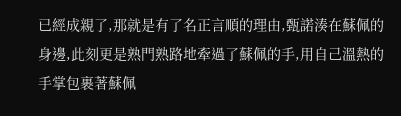已經成親了,那就是有了名正言順的理由,甄諾湊在蘇佩的身邊,此刻更是熟門熟路地牽過了蘇佩的手,用自己溫熱的手掌包裹著蘇佩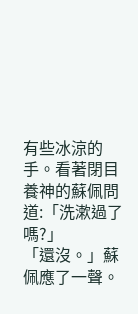有些冰涼的手。看著閉目養神的蘇佩問道:「洗漱過了嗎?」
「還沒。」蘇佩應了一聲。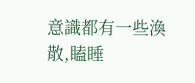意識都有一些渙散,瞌睡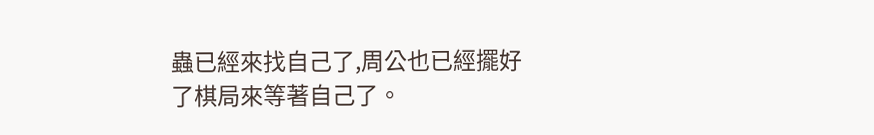蟲已經來找自己了,周公也已經擺好了棋局來等著自己了。